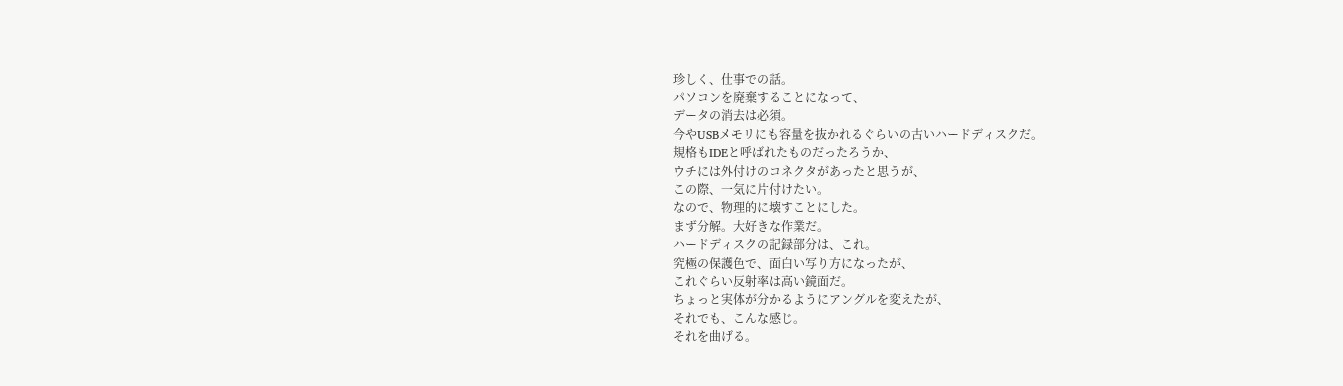珍しく、仕事での話。
パソコンを廃棄することになって、
データの消去は必須。
今やUSBメモリにも容量を抜かれるぐらいの古いハードディスクだ。
規格もIDEと呼ばれたものだったろうか、
ウチには外付けのコネクタがあったと思うが、
この際、一気に片付けたい。
なので、物理的に壊すことにした。
まず分解。大好きな作業だ。
ハードディスクの記録部分は、これ。
究極の保護色で、面白い写り方になったが、
これぐらい反射率は高い鏡面だ。
ちょっと実体が分かるようにアングルを変えたが、
それでも、こんな感じ。
それを曲げる。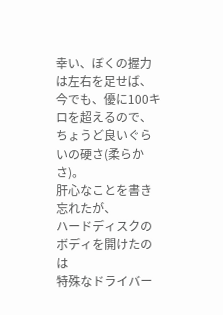幸い、ぼくの握力は左右を足せば、
今でも、優に100キロを超えるので、
ちょうど良いぐらいの硬さ(柔らかさ)。
肝心なことを書き忘れたが、
ハードディスクのボディを開けたのは
特殊なドライバー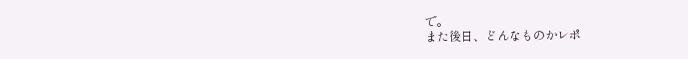で。
また後日、どんなものかレポ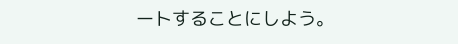ートすることにしよう。